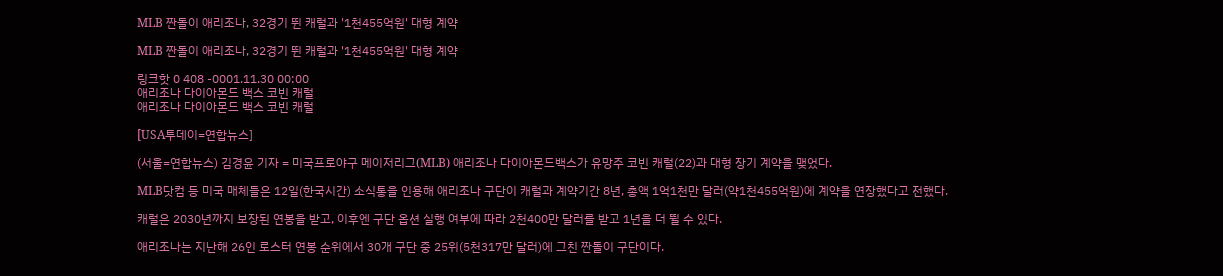MLB 짠돌이 애리조나, 32경기 뛴 캐럴과 '1천455억원' 대형 계약

MLB 짠돌이 애리조나, 32경기 뛴 캐럴과 '1천455억원' 대형 계약

링크핫 0 408 -0001.11.30 00:00
애리조나 다이아몬드 백스 코빈 캐럴
애리조나 다이아몬드 백스 코빈 캐럴

[USA투데이=연합뉴스]

(서울=연합뉴스) 김경윤 기자 = 미국프로야구 메이저리그(MLB) 애리조나 다이아몬드백스가 유망주 코빈 캐럴(22)과 대형 장기 계약을 맺었다.

MLB닷컴 등 미국 매체들은 12일(한국시간) 소식통을 인용해 애리조나 구단이 캐럴과 계약기간 8년, 총액 1억1천만 달러(약1천455억원)에 계약을 연장했다고 전했다.

캐럴은 2030년까지 보장된 연봉을 받고, 이후엔 구단 옵션 실행 여부에 따라 2천400만 달러를 받고 1년을 더 뛸 수 있다.

애리조나는 지난해 26인 로스터 연봉 순위에서 30개 구단 중 25위(5천317만 달러)에 그친 짠돌이 구단이다.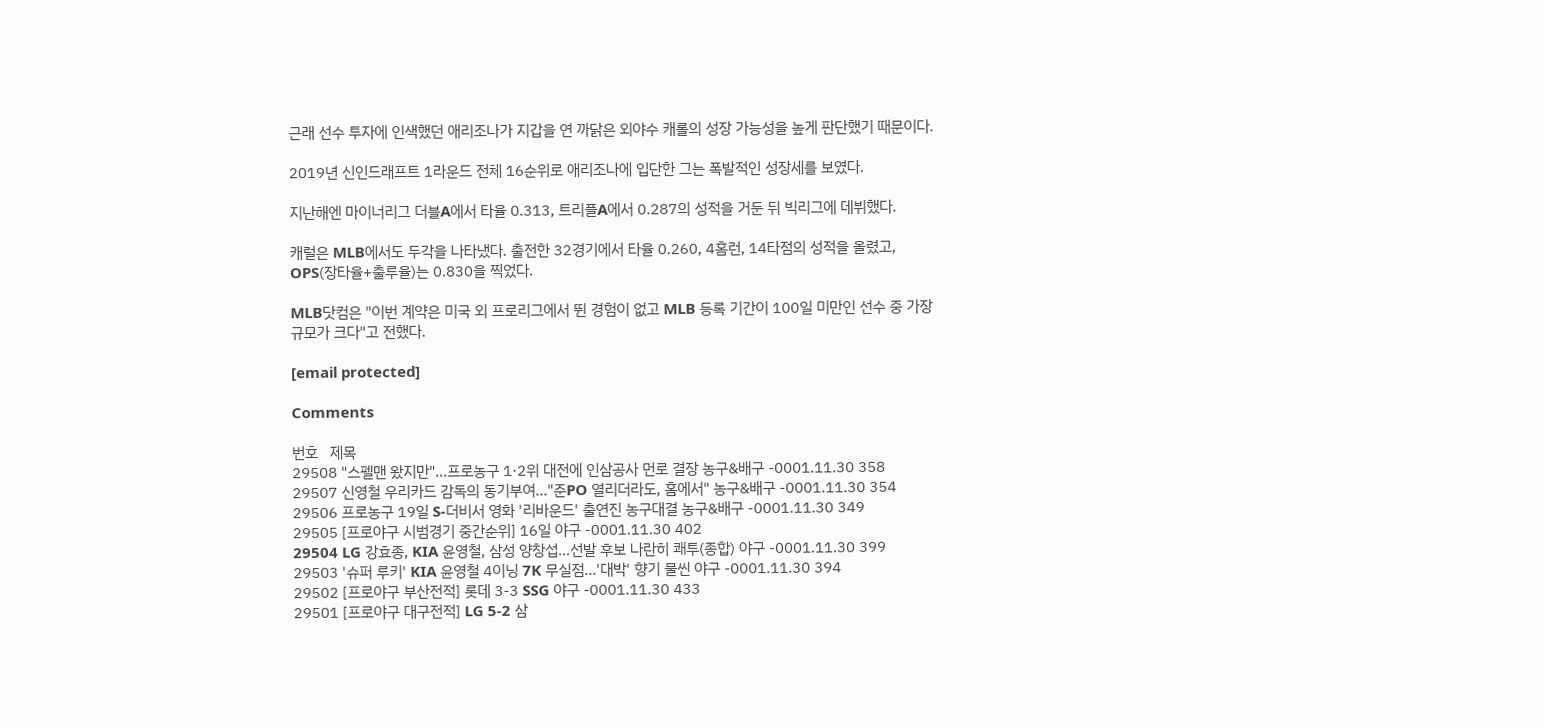근래 선수 투자에 인색했던 애리조나가 지갑을 연 까닭은 외야수 캐롤의 성장 가능성을 높게 판단했기 때문이다.

2019년 신인드래프트 1라운드 전체 16순위로 애리조나에 입단한 그는 폭발적인 성장세를 보였다.

지난해엔 마이너리그 더블A에서 타율 0.313, 트리플A에서 0.287의 성적을 거둔 뒤 빅리그에 데뷔했다.

캐럴은 MLB에서도 두각을 나타냈다. 출전한 32경기에서 타율 0.260, 4홈런, 14타점의 성적을 올렸고, OPS(장타율+출루율)는 0.830을 찍었다.

MLB닷컴은 "이번 계약은 미국 외 프로리그에서 뛴 경험이 없고 MLB 등록 기간이 100일 미만인 선수 중 가장 규모가 크다"고 전했다.

[email protected]

Comments

번호   제목
29508 "스펠맨 왔지만"…프로농구 1·2위 대전에 인삼공사 먼로 결장 농구&배구 -0001.11.30 358
29507 신영철 우리카드 감독의 동기부여…"준PO 열리더라도, 홈에서" 농구&배구 -0001.11.30 354
29506 프로농구 19일 S-더비서 영화 '리바운드' 출연진 농구대결 농구&배구 -0001.11.30 349
29505 [프로야구 시범경기 중간순위] 16일 야구 -0001.11.30 402
29504 LG 강효종, KIA 윤영철, 삼성 양창섭…선발 후보 나란히 쾌투(종합) 야구 -0001.11.30 399
29503 '슈퍼 루키' KIA 윤영철 4이닝 7K 무실점…'대박' 향기 물씬 야구 -0001.11.30 394
29502 [프로야구 부산전적] 롯데 3-3 SSG 야구 -0001.11.30 433
29501 [프로야구 대구전적] LG 5-2 삼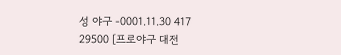성 야구 -0001.11.30 417
29500 [프로야구 대전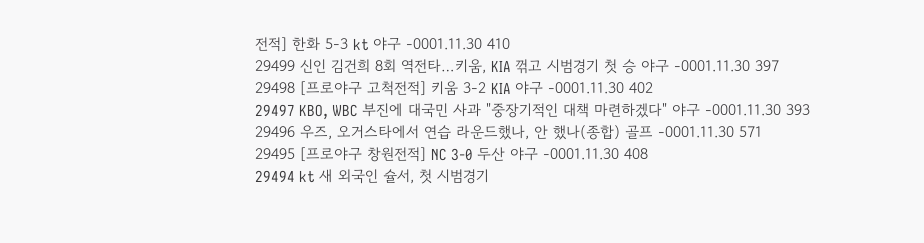전적] 한화 5-3 kt 야구 -0001.11.30 410
29499 신인 김건희 8회 역전타…키움, KIA 꺾고 시범경기 첫 승 야구 -0001.11.30 397
29498 [프로야구 고척전적] 키움 3-2 KIA 야구 -0001.11.30 402
29497 KBO, WBC 부진에 대국민 사과 "중장기적인 대책 마련하겠다" 야구 -0001.11.30 393
29496 우즈, 오거스타에서 연습 라운드했나, 안 했나(종합) 골프 -0001.11.30 571
29495 [프로야구 창원전적] NC 3-0 두산 야구 -0001.11.30 408
29494 kt 새 외국인 슐서, 첫 시범경기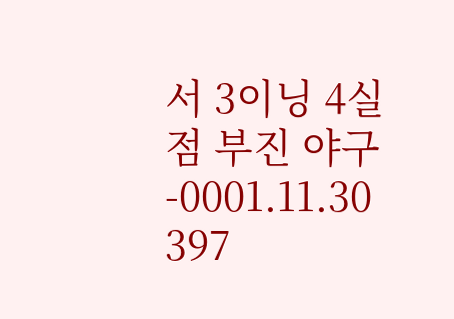서 3이닝 4실점 부진 야구 -0001.11.30 397